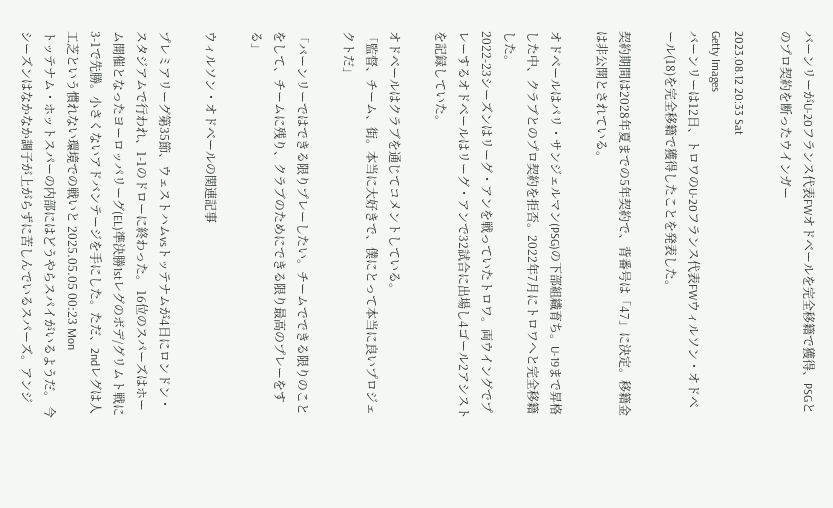バーンリーがU-20フランス代表FWオドベールを完全移籍で獲得、PSGとのプロ契約を断ったウインガー

2023.08.12 20:33 Sat
Getty Images
バーンリーは12日、トロワのU-20フランス代表FWウィルソン・オドベール(18)を完全移籍で獲得したことを発表した。

契約期間は2028年夏までの5年契約で、背番号は「47」に決定。移籍金は非公開とされている。

オドベールはパリ・サンジェルマン(PSG)の下部組織育ち。U-19まで昇格した中、クラブとのプロ契約を拒否。2022年7月にトロワへと完全移籍した。
2022-23シーズンはリーグ・アンを戦っていたトロワ。両ウイングでプレーするオドベールはリーグ・アンで32試合に出場し4ゴール2アシストを記録していた。

オドベールはクラブを通じてコメントしている。
「監督、チーム、街。本当に大好きで、僕にとって本当に良いプロジェクトだ」

「バーンリーではできる限りプレーしたい。チームでできる限りのことをして、チームに残り、クラブのためにできる限り最高のプレーをする」

ウィルソン・オドベールの関連記事

プレミアリーグ第35節、ウェストハムvsトッテナムが4日にロンドン・スタジアムで行われ、1-1のドローに終わった。 16位のスパーズはホーム開催となったヨーロッパリーグ(EL)準決勝1stレグのボデ/グリムト戦に3-1で先勝。小さくないアドバンテージを手にした。ただ、2ndレグは人工芝という慣れない環境での戦いと 2025.05.05 00:23 Mon
トッテナム・ホットスパーの内部にはどうやらスパイがいるようだ。 今シーズンはなかなか調子が上がらずに苦しんでいるスパーズ。アンジ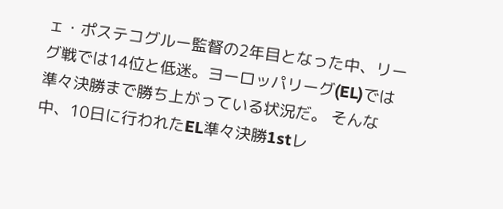ェ・ポステコグルー監督の2年目となった中、リーグ戦では14位と低迷。ヨーロッパリーグ(EL)では準々決勝まで勝ち上がっている状況だ。 そんな中、10日に行われたEL準々決勝1stレ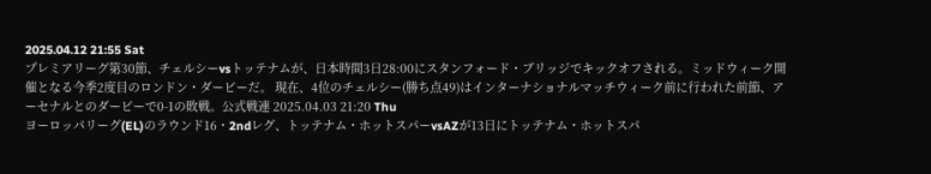2025.04.12 21:55 Sat
プレミアリーグ第30節、チェルシーvsトッテナムが、日本時間3日28:00にスタンフォード・ブリッジでキックオフされる。ミッドウィーク開催となる今季2度目のロンドン・ダービーだ。 現在、4位のチェルシー(勝ち点49)はインターナショナルマッチウィーク前に行われた前節、アーセナルとのダービーで0-1の敗戦。公式戦連 2025.04.03 21:20 Thu
ヨーロッパリーグ(EL)のラウンド16・2ndレグ、トッテナム・ホットスパーvsAZが13日にトッテナム・ホットスパ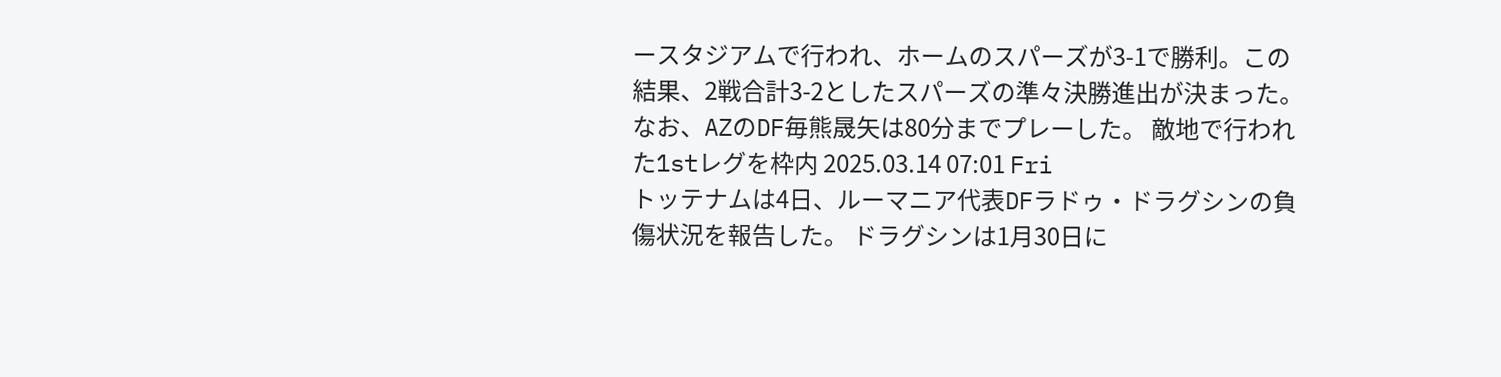ースタジアムで行われ、ホームのスパーズが3-1で勝利。この結果、2戦合計3-2としたスパーズの準々決勝進出が決まった。なお、AZのDF毎熊晟矢は80分までプレーした。 敵地で行われた1stレグを枠内 2025.03.14 07:01 Fri
トッテナムは4日、ルーマニア代表DFラドゥ・ドラグシンの負傷状況を報告した。 ドラグシンは1月30日に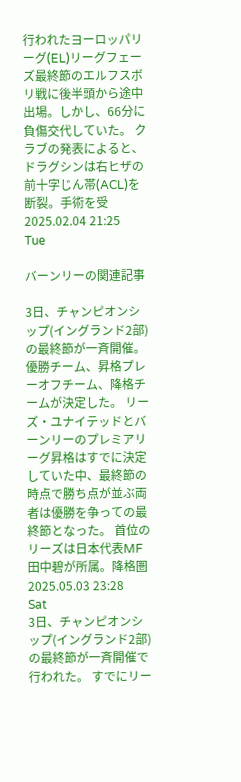行われたヨーロッパリーグ(EL)リーグフェーズ最終節のエルフスボリ戦に後半頭から途中出場。しかし、66分に負傷交代していた。 クラブの発表によると、ドラグシンは右ヒザの前十字じん帯(ACL)を断裂。手術を受 2025.02.04 21:25 Tue

バーンリーの関連記事

3日、チャンピオンシップ(イングランド2部)の最終節が一斉開催。優勝チーム、昇格プレーオフチーム、降格チームが決定した。 リーズ・ユナイテッドとバーンリーのプレミアリーグ昇格はすでに決定していた中、最終節の時点で勝ち点が並ぶ両者は優勝を争っての最終節となった。 首位のリーズは日本代表MF田中碧が所属。降格圏 2025.05.03 23:28 Sat
3日、チャンピオンシップ(イングランド2部)の最終節が一斉開催で行われた。 すでにリー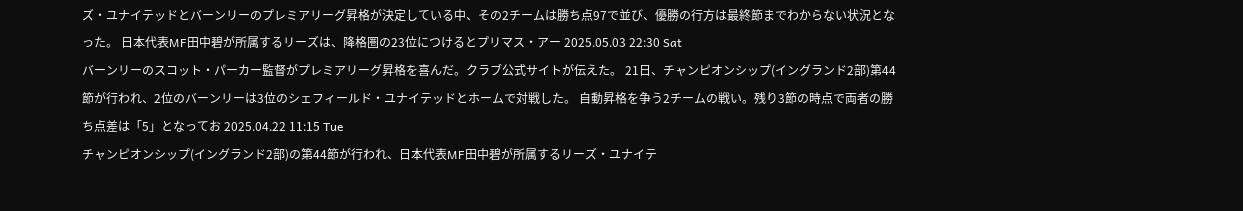ズ・ユナイテッドとバーンリーのプレミアリーグ昇格が決定している中、その2チームは勝ち点97で並び、優勝の行方は最終節までわからない状況となった。 日本代表MF田中碧が所属するリーズは、降格圏の23位につけるとプリマス・アー 2025.05.03 22:30 Sat
バーンリーのスコット・パーカー監督がプレミアリーグ昇格を喜んだ。クラブ公式サイトが伝えた。 21日、チャンピオンシップ(イングランド2部)第44節が行われ、2位のバーンリーは3位のシェフィールド・ユナイテッドとホームで対戦した。 自動昇格を争う2チームの戦い。残り3節の時点で両者の勝ち点差は「5」となってお 2025.04.22 11:15 Tue
チャンピオンシップ(イングランド2部)の第44節が行われ、日本代表MF田中碧が所属するリーズ・ユナイテ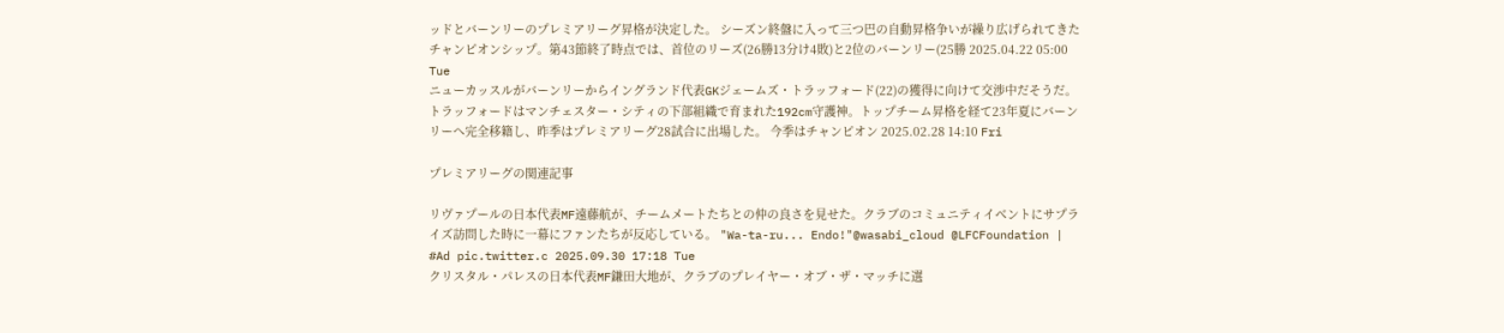ッドとバーンリーのプレミアリーグ昇格が決定した。 シーズン終盤に入って三つ巴の自動昇格争いが繰り広げられてきたチャンピオンシップ。第43節終了時点では、首位のリーズ(26勝13分け4敗)と2位のバーンリー(25勝 2025.04.22 05:00 Tue
ニューカッスルがバーンリーからイングランド代表GKジェームズ・トラッフォード(22)の獲得に向けて交渉中だそうだ。 トラッフォードはマンチェスター・シティの下部組織で育まれた192cm守護神。トップチーム昇格を経て23年夏にバーンリーへ完全移籍し、昨季はプレミアリーグ28試合に出場した。 今季はチャンピオン 2025.02.28 14:10 Fri

プレミアリーグの関連記事

リヴァプールの日本代表MF遠藤航が、チームメートたちとの仲の良さを見せた。クラブのコミュニティイベントにサプライズ訪問した時に一幕にファンたちが反応している。 "Wa-ta-ru... Endo!"@wasabi_cloud @LFCFoundation | #Ad pic.twitter.c 2025.09.30 17:18 Tue
クリスタル・パレスの日本代表MF鎌田大地が、クラブのプレイヤー・オブ・ザ・マッチに選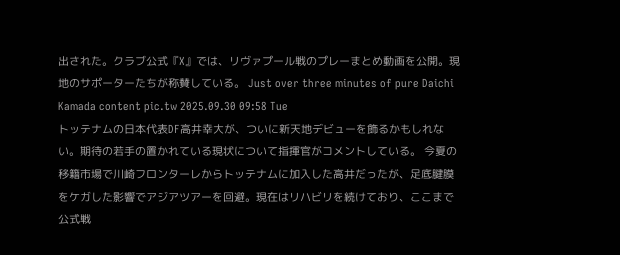出された。クラブ公式『X』では、リヴァプール戦のプレーまとめ動画を公開。現地のサポーターたちが称賛している。 Just over three minutes of pure Daichi Kamada content pic.tw 2025.09.30 09:58 Tue
トッテナムの日本代表DF高井幸大が、ついに新天地デビューを飾るかもしれない。期待の若手の置かれている現状について指揮官がコメントしている。 今夏の移籍市場で川崎フロンターレからトッテナムに加入した高井だったが、足底腱膜をケガした影響でアジアツアーを回避。現在はリハビリを続けており、ここまで公式戦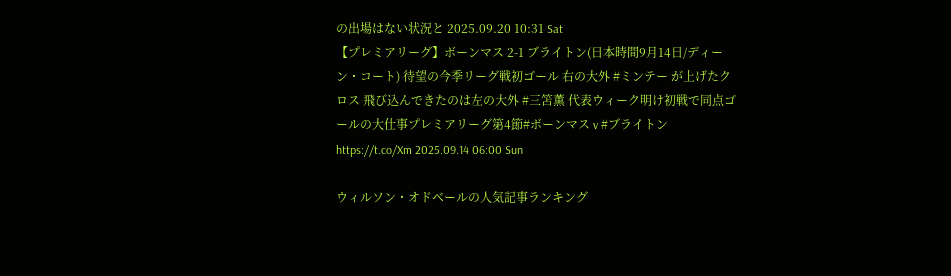の出場はない状況と 2025.09.20 10:31 Sat
【プレミアリーグ】ボーンマス 2-1 ブライトン(日本時間9月14日/ディーン・コート) 待望の今季リーグ戦初ゴール 右の大外 #ミンテー が上げたクロス 飛び込んできたのは左の大外 #三笘薫 代表ウィーク明け初戦で同点ゴールの大仕事プレミアリーグ第4節#ボーンマス v #ブライトンhttps://t.co/Xm 2025.09.14 06:00 Sun

ウィルソン・オドベールの人気記事ランキング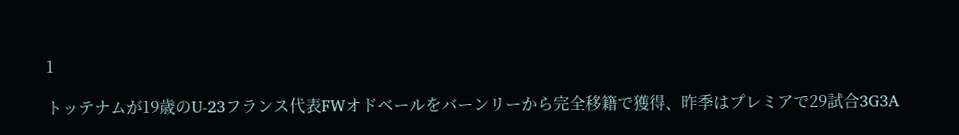1

トッテナムが19歳のU-23フランス代表FWオドベールをバーンリーから完全移籍で獲得、昨季はプレミアで29試合3G3A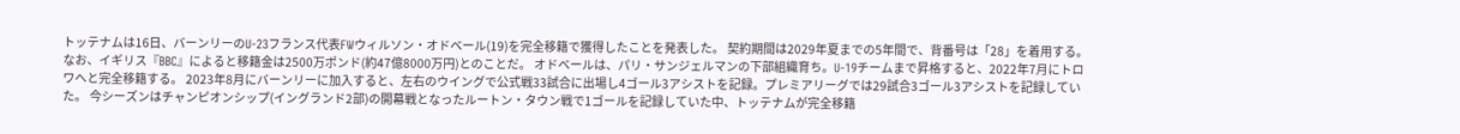トッテナムは16日、バーンリーのU-23フランス代表FWウィルソン・オドベール(19)を完全移籍で獲得したことを発表した。 契約期間は2029年夏までの5年間で、背番号は「28」を着用する。なお、イギリス『BBC』によると移籍金は2500万ポンド(約47億8000万円)とのことだ。 オドベールは、パリ・サンジェルマンの下部組織育ち。U-19チームまで昇格すると、2022年7月にトロワへと完全移籍する。 2023年8月にバーンリーに加入すると、左右のウイングで公式戦33試合に出場し4ゴール3アシストを記録。プレミアリーグでは29試合3ゴール3アシストを記録していた。 今シーズンはチャンピオンシップ(イングランド2部)の開幕戦となったルートン・タウン戦で1ゴールを記録していた中、トッテナムが完全移籍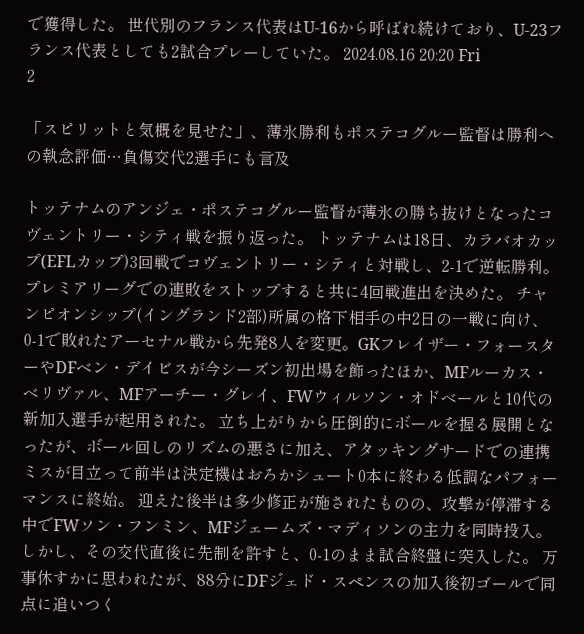で獲得した。 世代別のフランス代表はU-16から呼ばれ続けており、U-23フランス代表としても2試合プレーしていた。 2024.08.16 20:20 Fri
2

「スピリットと気概を見せた」、薄氷勝利もポステコグルー監督は勝利への執念評価…負傷交代2選手にも言及

トッテナムのアンジェ・ポステコグルー監督が薄氷の勝ち抜けとなったコヴェントリー・シティ戦を振り返った。 トッテナムは18日、カラバオカップ(EFLカップ)3回戦でコヴェントリー・シティと対戦し、2-1で逆転勝利。プレミアリーグでの連敗をストップすると共に4回戦進出を決めた。 チャンピオンシップ(イングランド2部)所属の格下相手の中2日の一戦に向け、0-1で敗れたアーセナル戦から先発8人を変更。GKフレイザー・フォースターやDFベン・デイビスが今シーズン初出場を飾ったほか、MFルーカス・ベリヴァル、MFアーチー・グレイ、FWウィルソン・オドベールと10代の新加入選手が起用された。 立ち上がりから圧倒的にボールを握る展開となったが、ボール回しのリズムの悪さに加え、アタッキングサードでの連携ミスが目立って前半は決定機はおろかシュート0本に終わる低調なパフォーマンスに終始。 迎えた後半は多少修正が施されたものの、攻撃が停滞する中でFWソン・フンミン、MFジェームズ・マディソンの主力を同時投入。しかし、その交代直後に先制を許すと、0-1のまま試合終盤に突入した。 万事休すかに思われたが、88分にDFジェド・スペンスの加入後初ゴールで同点に追いつく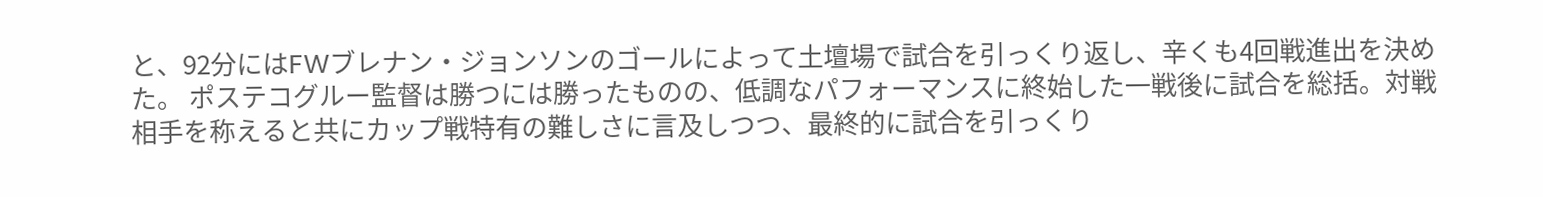と、92分にはFWブレナン・ジョンソンのゴールによって土壇場で試合を引っくり返し、辛くも4回戦進出を決めた。 ポステコグルー監督は勝つには勝ったものの、低調なパフォーマンスに終始した一戦後に試合を総括。対戦相手を称えると共にカップ戦特有の難しさに言及しつつ、最終的に試合を引っくり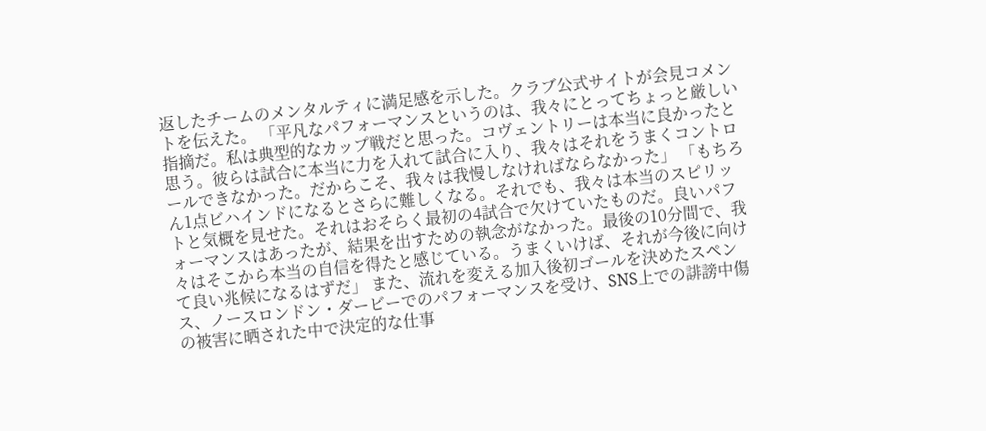返したチームのメンタルティに満足感を示した。クラブ公式サイトが会見コメントを伝えた。 「平凡なパフォーマンスというのは、我々にとってちょっと厳しい指摘だ。私は典型的なカップ戦だと思った。コヴェントリーは本当に良かったと思う。彼らは試合に本当に力を入れて試合に入り、我々はそれをうまくコントロールできなかった。だからこそ、我々は我慢しなければならなかった」 「もちろん1点ビハインドになるとさらに難しくなる。それでも、我々は本当のスピリットと気概を見せた。それはおそらく最初の4試合で欠けていたものだ。良いパフォーマンスはあったが、結果を出すための執念がなかった。最後の10分間で、我々はそこから本当の自信を得たと感じている。うまくいけば、それが今後に向けて良い兆候になるはずだ」 また、流れを変える加入後初ゴールを決めたスペンス、ノースロンドン・ダービーでのパフォーマンスを受け、SNS上での誹謗中傷の被害に晒された中で決定的な仕事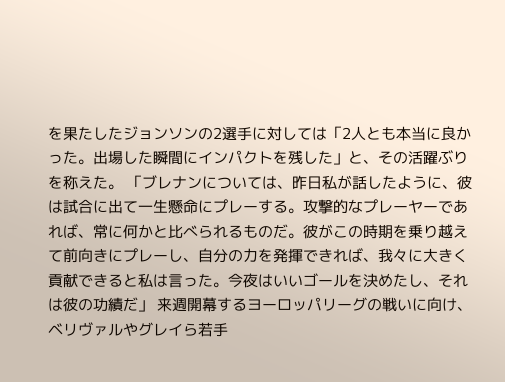を果たしたジョンソンの2選手に対しては「2人とも本当に良かった。出場した瞬間にインパクトを残した」と、その活躍ぶりを称えた。 「ブレナンについては、昨日私が話したように、彼は試合に出て一生懸命にプレーする。攻撃的なプレーヤーであれば、常に何かと比べられるものだ。彼がこの時期を乗り越えて前向きにプレーし、自分の力を発揮できれば、我々に大きく貢献できると私は言った。今夜はいいゴールを決めたし、それは彼の功績だ」 来週開幕するヨーロッパリーグの戦いに向け、ベリヴァルやグレイら若手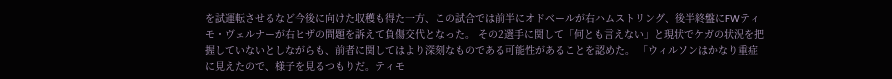を試運転させるなど今後に向けた収穫も得た一方、この試合では前半にオドベールが右ハムストリング、後半終盤にFWティモ・ヴェルナーが右ヒザの問題を訴えて負傷交代となった。 その2選手に関して「何とも言えない」と現状でケガの状況を把握していないとしながらも、前者に関してはより深刻なものである可能性があることを認めた。 「ウィルソンはかなり重症に見えたので、様子を見るつもりだ。ティモ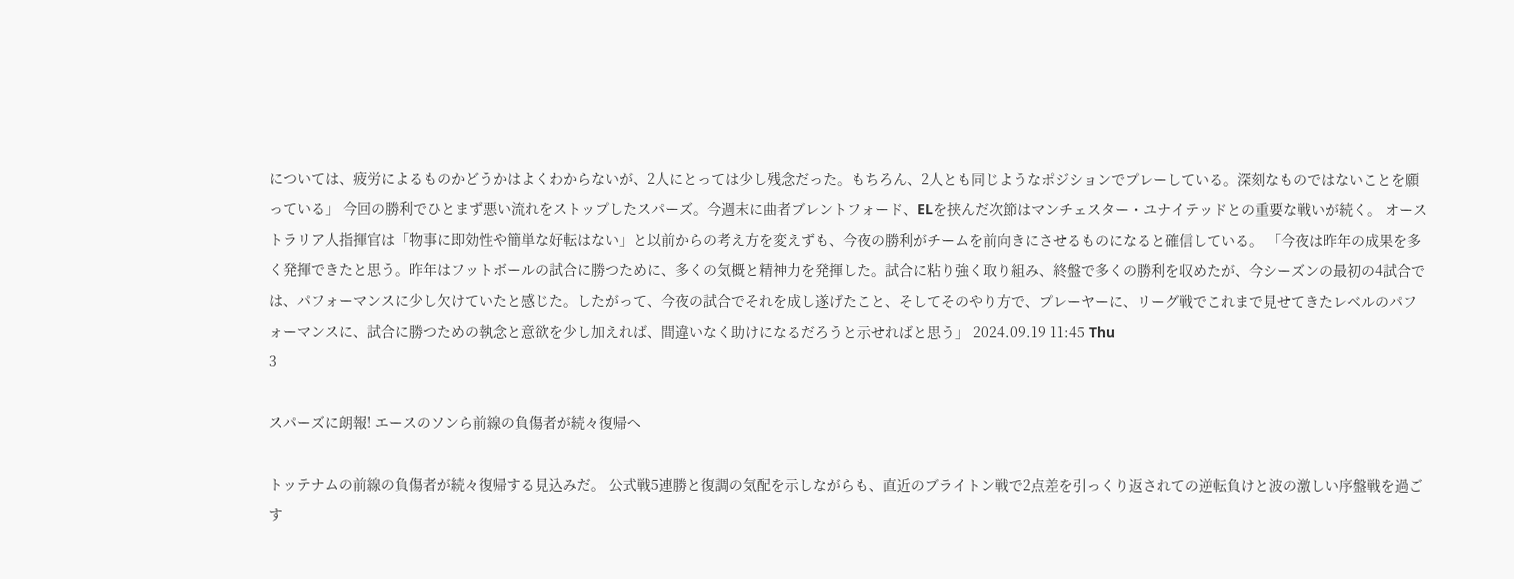については、疲労によるものかどうかはよくわからないが、2人にとっては少し残念だった。もちろん、2人とも同じようなポジションでプレーしている。深刻なものではないことを願っている」 今回の勝利でひとまず悪い流れをストップしたスパーズ。今週末に曲者ブレントフォード、ELを挟んだ次節はマンチェスター・ユナイテッドとの重要な戦いが続く。 オーストラリア人指揮官は「物事に即効性や簡単な好転はない」と以前からの考え方を変えずも、今夜の勝利がチームを前向きにさせるものになると確信している。 「今夜は昨年の成果を多く発揮できたと思う。昨年はフットボールの試合に勝つために、多くの気概と精神力を発揮した。試合に粘り強く取り組み、終盤で多くの勝利を収めたが、今シーズンの最初の4試合では、パフォーマンスに少し欠けていたと感じた。したがって、今夜の試合でそれを成し遂げたこと、そしてそのやり方で、プレーヤーに、リーグ戦でこれまで見せてきたレベルのパフォーマンスに、試合に勝つための執念と意欲を少し加えれば、間違いなく助けになるだろうと示せればと思う」 2024.09.19 11:45 Thu
3

スパーズに朗報! エースのソンら前線の負傷者が続々復帰へ

トッテナムの前線の負傷者が続々復帰する見込みだ。 公式戦5連勝と復調の気配を示しながらも、直近のブライトン戦で2点差を引っくり返されての逆転負けと波の激しい序盤戦を過ごす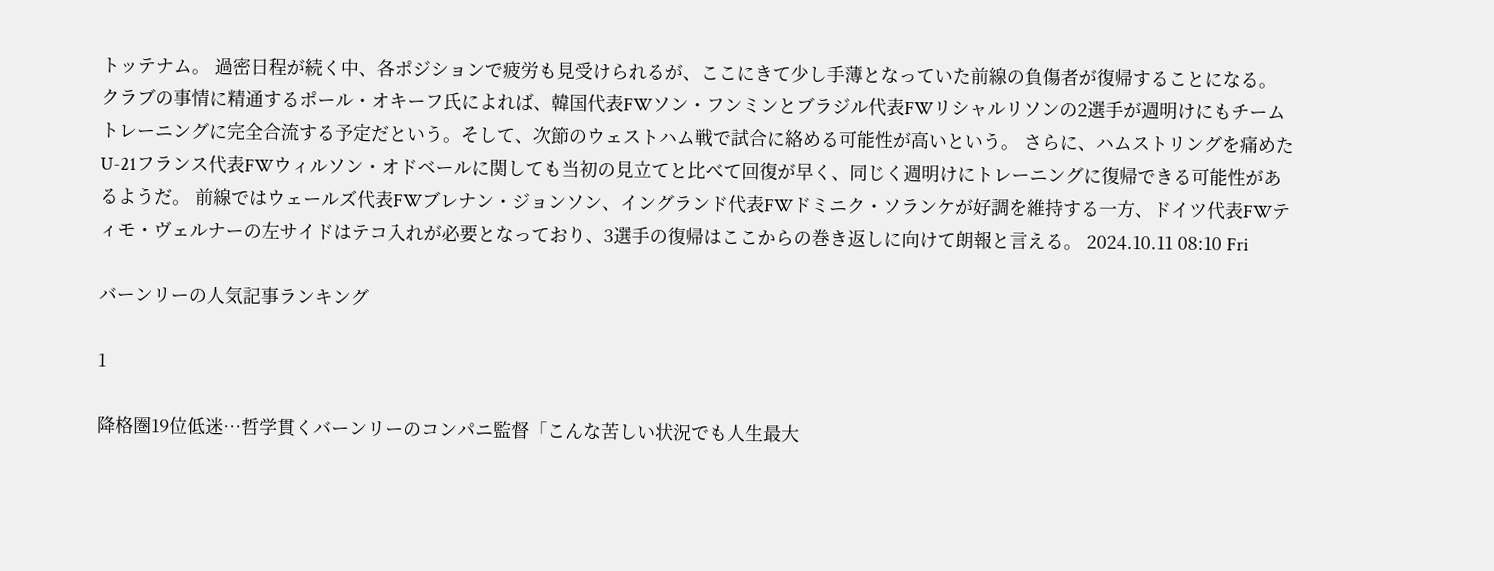トッテナム。 過密日程が続く中、各ポジションで疲労も見受けられるが、ここにきて少し手薄となっていた前線の負傷者が復帰することになる。 クラブの事情に精通するポール・オキーフ氏によれば、韓国代表FWソン・フンミンとブラジル代表FWリシャルリソンの2選手が週明けにもチームトレーニングに完全合流する予定だという。そして、次節のウェストハム戦で試合に絡める可能性が高いという。 さらに、ハムストリングを痛めたU-21フランス代表FWウィルソン・オドベールに関しても当初の見立てと比べて回復が早く、同じく週明けにトレーニングに復帰できる可能性があるようだ。 前線ではウェールズ代表FWブレナン・ジョンソン、イングランド代表FWドミニク・ソランケが好調を維持する一方、ドイツ代表FWティモ・ヴェルナーの左サイドはテコ入れが必要となっており、3選手の復帰はここからの巻き返しに向けて朗報と言える。 2024.10.11 08:10 Fri

バーンリーの人気記事ランキング

1

降格圏19位低迷…哲学貫くバーンリーのコンパニ監督「こんな苦しい状況でも人生最大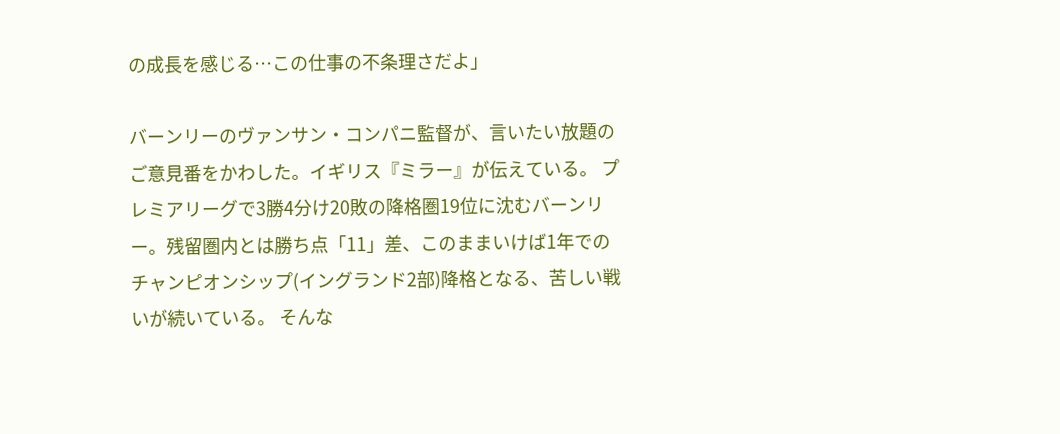の成長を感じる…この仕事の不条理さだよ」

バーンリーのヴァンサン・コンパニ監督が、言いたい放題のご意見番をかわした。イギリス『ミラー』が伝えている。 プレミアリーグで3勝4分け20敗の降格圏19位に沈むバーンリー。残留圏内とは勝ち点「11」差、このままいけば1年でのチャンピオンシップ(イングランド2部)降格となる、苦しい戦いが続いている。 そんな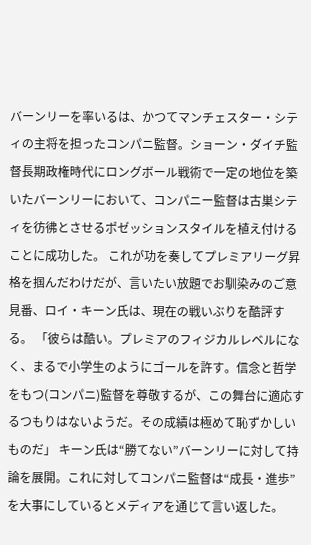バーンリーを率いるは、かつてマンチェスター・シティの主将を担ったコンパニ監督。ショーン・ダイチ監督長期政権時代にロングボール戦術で一定の地位を築いたバーンリーにおいて、コンパニー監督は古巣シティを彷彿とさせるポゼッションスタイルを植え付けることに成功した。 これが功を奏してプレミアリーグ昇格を掴んだわけだが、言いたい放題でお馴染みのご意見番、ロイ・キーン氏は、現在の戦いぶりを酷評する。 「彼らは酷い。プレミアのフィジカルレベルになく、まるで小学生のようにゴールを許す。信念と哲学をもつ(コンパニ)監督を尊敬するが、この舞台に適応するつもりはないようだ。その成績は極めて恥ずかしいものだ」 キーン氏は“勝てない”バーンリーに対して持論を展開。これに対してコンパニ監督は“成長・進歩”を大事にしているとメディアを通じて言い返した。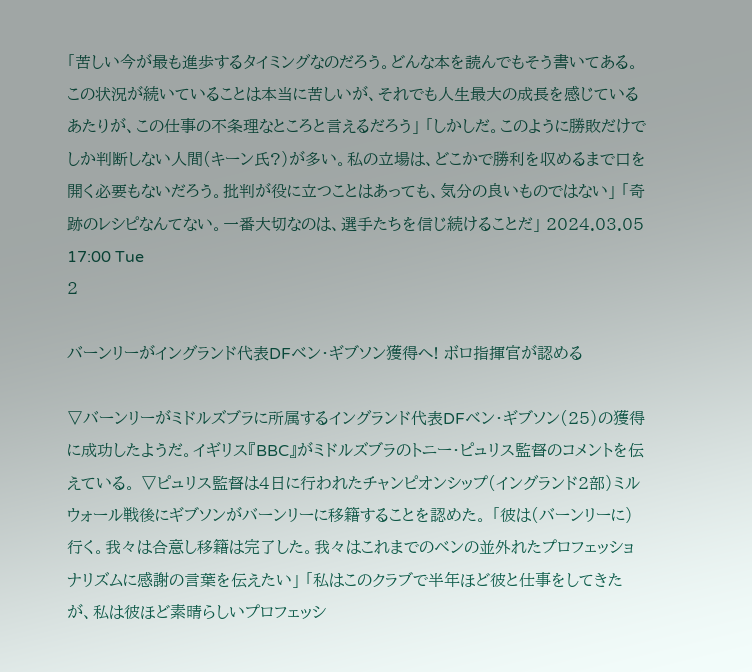「苦しい今が最も進歩するタイミングなのだろう。どんな本を読んでもそう書いてある。この状況が続いていることは本当に苦しいが、それでも人生最大の成長を感じているあたりが、この仕事の不条理なところと言えるだろう」 「しかしだ。このように勝敗だけでしか判断しない人間(キーン氏?)が多い。私の立場は、どこかで勝利を収めるまで口を開く必要もないだろう。批判が役に立つことはあっても、気分の良いものではない」 「奇跡のレシピなんてない。一番大切なのは、選手たちを信じ続けることだ」 2024.03.05 17:00 Tue
2

バーンリーがイングランド代表DFベン・ギブソン獲得へ! ボロ指揮官が認める

▽バーンリーがミドルズブラに所属するイングランド代表DFベン・ギブソン(25)の獲得に成功したようだ。イギリス『BBC』がミドルズブラのトニー・ピュリス監督のコメントを伝えている。 ▽ピュリス監督は4日に行われたチャンピオンシップ(イングランド2部)ミルウォール戦後にギブソンがバーンリーに移籍することを認めた。 「彼は(バーンリーに)行く。我々は合意し移籍は完了した。我々はこれまでのベンの並外れたプロフェッショナリズムに感謝の言葉を伝えたい」 「私はこのクラブで半年ほど彼と仕事をしてきたが、私は彼ほど素晴らしいプロフェッシ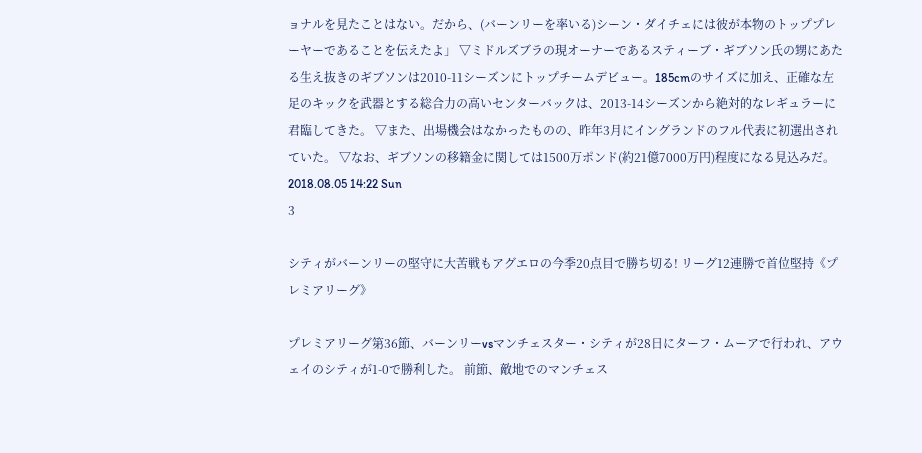ョナルを見たことはない。だから、(バーンリーを率いる)シーン・ダイチェには彼が本物のトッププレーヤーであることを伝えたよ」 ▽ミドルズブラの現オーナーであるスティーブ・ギブソン氏の甥にあたる生え抜きのギブソンは2010-11シーズンにトップチームデビュー。185cmのサイズに加え、正確な左足のキックを武器とする総合力の高いセンターバックは、2013-14シーズンから絶対的なレギュラーに君臨してきた。 ▽また、出場機会はなかったものの、昨年3月にイングランドのフル代表に初選出されていた。 ▽なお、ギブソンの移籍金に関しては1500万ポンド(約21億7000万円)程度になる見込みだ。 2018.08.05 14:22 Sun
3

シティがバーンリーの堅守に大苦戦もアグエロの今季20点目で勝ち切る! リーグ12連勝で首位堅持《プレミアリーグ》

プレミアリーグ第36節、バーンリーvsマンチェスター・シティが28日にターフ・ムーアで行われ、アウェイのシティが1-0で勝利した。 前節、敵地でのマンチェス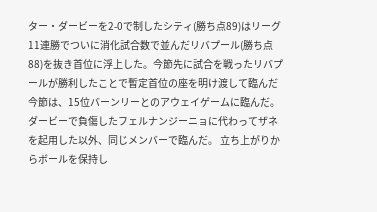ター・ダービーを2-0で制したシティ(勝ち点89)はリーグ11連勝でついに消化試合数で並んだリバプール(勝ち点88)を抜き首位に浮上した。今節先に試合を戦ったリバプールが勝利したことで暫定首位の座を明け渡して臨んだ今節は、15位バーンリーとのアウェイゲームに臨んだ。ダービーで負傷したフェルナンジーニョに代わってザネを起用した以外、同じメンバーで臨んだ。 立ち上がりからボールを保持し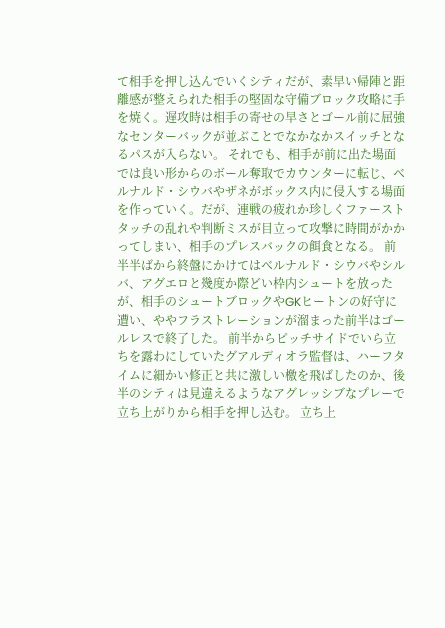て相手を押し込んでいくシティだが、素早い帰陣と距離感が整えられた相手の堅固な守備ブロック攻略に手を焼く。遅攻時は相手の寄せの早さとゴール前に屈強なセンターバックが並ぶことでなかなかスイッチとなるパスが入らない。 それでも、相手が前に出た場面では良い形からのボール奪取でカウンターに転じ、ベルナルド・シウバやザネがボックス内に侵入する場面を作っていく。だが、連戦の疲れか珍しくファーストタッチの乱れや判断ミスが目立って攻撃に時間がかかってしまい、相手のプレスバックの餌食となる。 前半半ばから終盤にかけてはベルナルド・シウバやシルバ、アグエロと幾度か際どい枠内シュートを放ったが、相手のシュートブロックやGKヒートンの好守に遭い、ややフラストレーションが溜まった前半はゴールレスで終了した。 前半からピッチサイドでいら立ちを露わにしていたグアルディオラ監督は、ハーフタイムに細かい修正と共に激しい檄を飛ばしたのか、後半のシティは見違えるようなアグレッシブなプレーで立ち上がりから相手を押し込む。 立ち上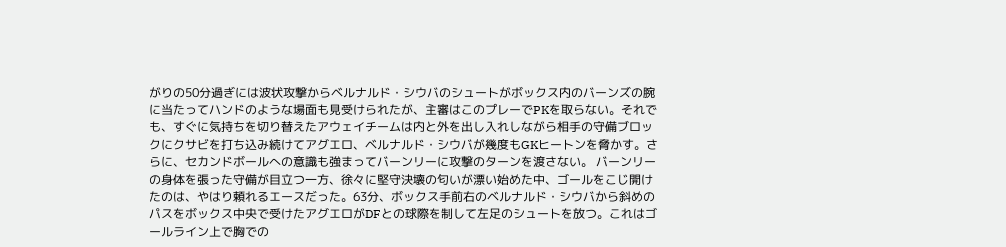がりの50分過ぎには波状攻撃からベルナルド・シウバのシュートがボックス内のバーンズの腕に当たってハンドのような場面も見受けられたが、主審はこのプレーでPKを取らない。それでも、すぐに気持ちを切り替えたアウェイチームは内と外を出し入れしながら相手の守備ブロックにクサビを打ち込み続けてアグエロ、ベルナルド・シウバが幾度もGKヒートンを脅かす。さらに、セカンドボールへの意識も強まってバーンリーに攻撃のターンを渡さない。 バーンリーの身体を張った守備が目立つ一方、徐々に堅守決壊の匂いが漂い始めた中、ゴールをこじ開けたのは、やはり頼れるエースだった。63分、ボックス手前右のベルナルド・シウバから斜めのパスをボックス中央で受けたアグエロがDFとの球際を制して左足のシュートを放つ。これはゴールライン上で胸での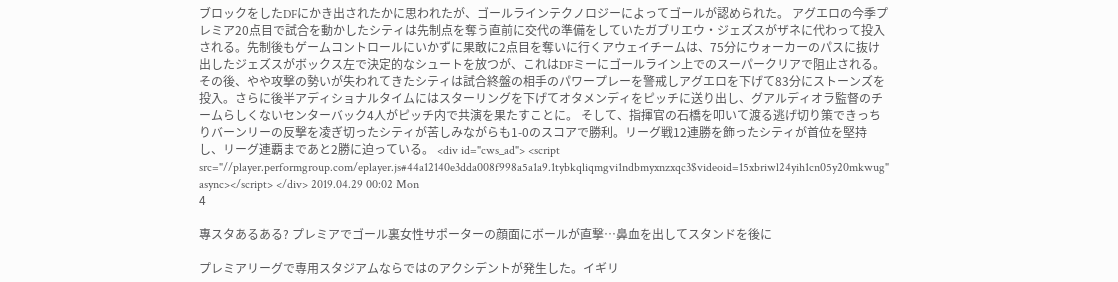ブロックをしたDFにかき出されたかに思われたが、ゴールラインテクノロジーによってゴールが認められた。 アグエロの今季プレミア20点目で試合を動かしたシティは先制点を奪う直前に交代の準備をしていたガブリエウ・ジェズスがザネに代わって投入される。先制後もゲームコントロールにいかずに果敢に2点目を奪いに行くアウェイチームは、75分にウォーカーのパスに抜け出したジェズスがボックス左で決定的なシュートを放つが、これはDFミーにゴールライン上でのスーパークリアで阻止される。 その後、やや攻撃の勢いが失われてきたシティは試合終盤の相手のパワープレーを警戒しアグエロを下げて83分にストーンズを投入。さらに後半アディショナルタイムにはスターリングを下げてオタメンディをピッチに送り出し、グアルディオラ監督のチームらしくないセンターバック4人がピッチ内で共演を果たすことに。 そして、指揮官の石橋を叩いて渡る逃げ切り策できっちりバーンリーの反撃を凌ぎ切ったシティが苦しみながらも1-0のスコアで勝利。リーグ戦12連勝を飾ったシティが首位を堅持し、リーグ連覇まであと2勝に迫っている。 <div id="cws_ad"> <script src="//player.performgroup.com/eplayer.js#44a12140e3dda008f998a5a1a9.1tybkqliqmgvi1ndbmyxnzxqc3$videoid=15xbriwl24yih1cn05y20mkwug" async></script> </div> 2019.04.29 00:02 Mon
4

專スタあるある? プレミアでゴール裏女性サポーターの顔面にボールが直撃…鼻血を出してスタンドを後に

プレミアリーグで専用スタジアムならではのアクシデントが発生した。イギリ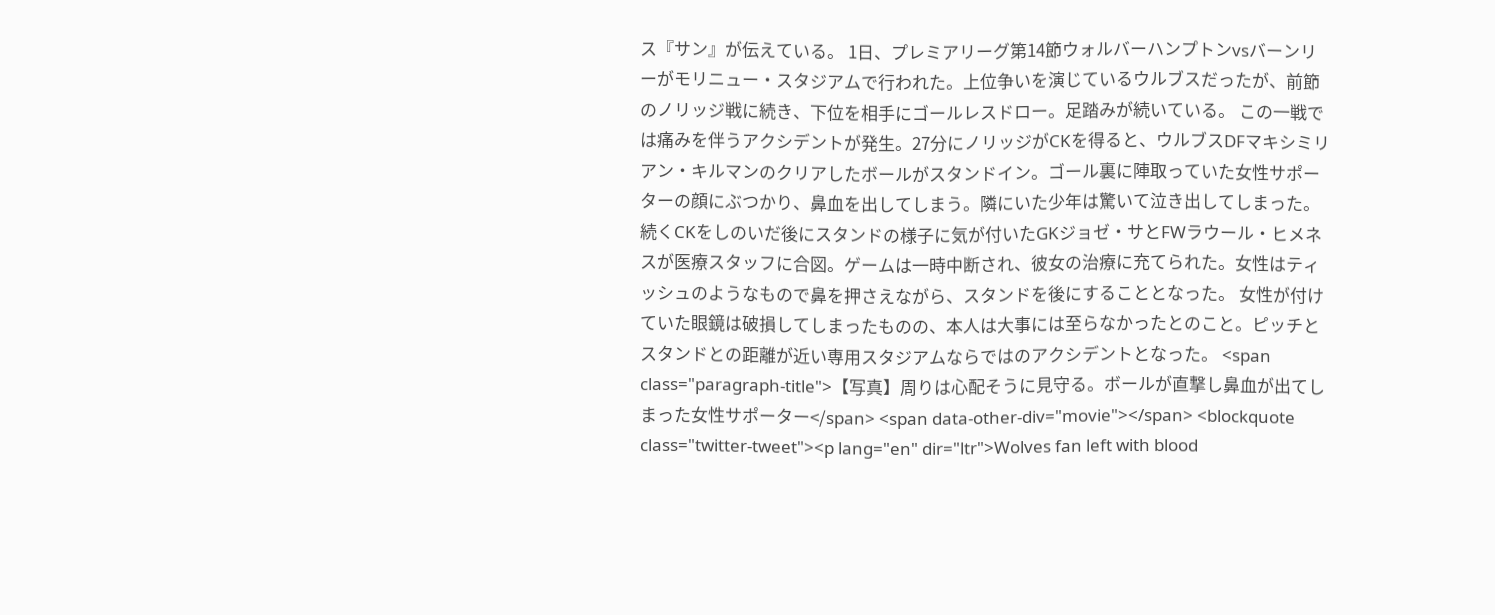ス『サン』が伝えている。 1日、プレミアリーグ第14節ウォルバーハンプトンvsバーンリーがモリニュー・スタジアムで行われた。上位争いを演じているウルブスだったが、前節のノリッジ戦に続き、下位を相手にゴールレスドロー。足踏みが続いている。 この一戦では痛みを伴うアクシデントが発生。27分にノリッジがCKを得ると、ウルブスDFマキシミリアン・キルマンのクリアしたボールがスタンドイン。ゴール裏に陣取っていた女性サポーターの顔にぶつかり、鼻血を出してしまう。隣にいた少年は驚いて泣き出してしまった。 続くCKをしのいだ後にスタンドの様子に気が付いたGKジョゼ・サとFWラウール・ヒメネスが医療スタッフに合図。ゲームは一時中断され、彼女の治療に充てられた。女性はティッシュのようなもので鼻を押さえながら、スタンドを後にすることとなった。 女性が付けていた眼鏡は破損してしまったものの、本人は大事には至らなかったとのこと。ピッチとスタンドとの距離が近い専用スタジアムならではのアクシデントとなった。 <span class="paragraph-title">【写真】周りは心配そうに見守る。ボールが直撃し鼻血が出てしまった女性サポーター</span> <span data-other-div="movie"></span> <blockquote class="twitter-tweet"><p lang="en" dir="ltr">Wolves fan left with blood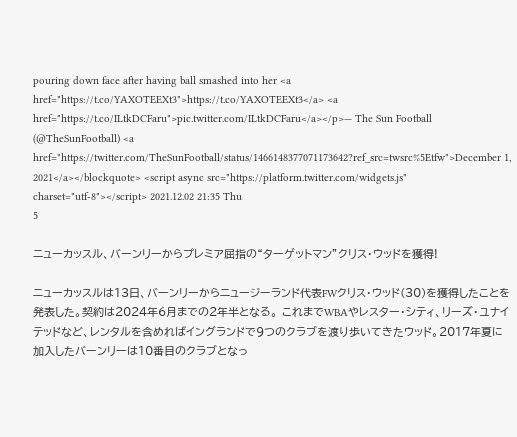pouring down face after having ball smashed into her <a href="https://t.co/YAXOTEEXt3">https://t.co/YAXOTEEXt3</a> <a href="https://t.co/ILtkDCFaru">pic.twitter.com/ILtkDCFaru</a></p>— The Sun Football (@TheSunFootball) <a href="https://twitter.com/TheSunFootball/status/1466148377071173642?ref_src=twsrc%5Etfw">December 1, 2021</a></blockquote> <script async src="https://platform.twitter.com/widgets.js" charset="utf-8"></script> 2021.12.02 21:35 Thu
5

ニューカッスル、バーンリーからプレミア屈指の“ターゲットマン”クリス・ウッドを獲得!

ニューカッスルは13日、バーンリーからニュージーランド代表FWクリス・ウッド(30)を獲得したことを発表した。契約は2024年6月までの2年半となる。 これまでWBAやレスター・シティ、リーズ・ユナイテッドなど、レンタルを含めればイングランドで9つのクラブを渡り歩いてきたウッド。2017年夏に加入したバーンリーは10番目のクラブとなっ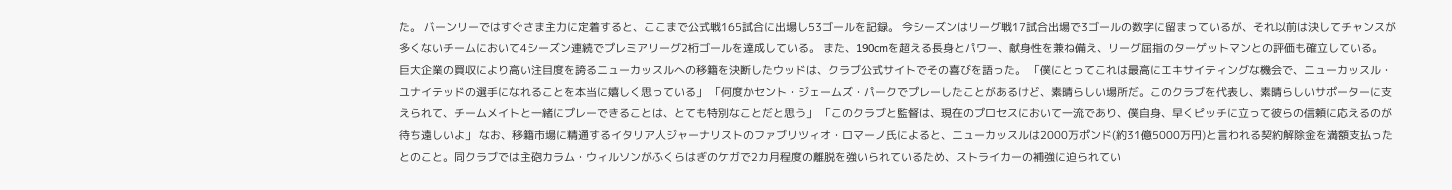た。 バーンリーではすぐさま主力に定着すると、ここまで公式戦165試合に出場し53ゴールを記録。 今シーズンはリーグ戦17試合出場で3ゴールの数字に留まっているが、それ以前は決してチャンスが多くないチームにおいて4シーズン連続でプレミアリーグ2桁ゴールを達成している。 また、190cmを超える長身とパワー、献身性を兼ね備え、リーグ屈指のターゲットマンとの評価も確立している。 巨大企業の買収により高い注目度を誇るニューカッスルへの移籍を決断したウッドは、クラブ公式サイトでその喜びを語った。 「僕にとってこれは最高にエキサイティングな機会で、ニューカッスル・ユナイテッドの選手になれることを本当に嬉しく思っている」 「何度かセント・ジェームズ・パークでプレーしたことがあるけど、素晴らしい場所だ。このクラブを代表し、素晴らしいサポーターに支えられて、チームメイトと一緒にプレーできることは、とても特別なことだと思う」 「このクラブと監督は、現在のプロセスにおいて一流であり、僕自身、早くピッチに立って彼らの信頼に応えるのが待ち遠しいよ」 なお、移籍市場に精通するイタリア人ジャーナリストのファブリツィオ・ロマーノ氏によると、ニューカッスルは2000万ポンド(約31億5000万円)と言われる契約解除金を満額支払ったとのこと。同クラブでは主砲カラム・ウィルソンがふくらはぎのケガで2カ月程度の離脱を強いられているため、ストライカーの補強に迫られてい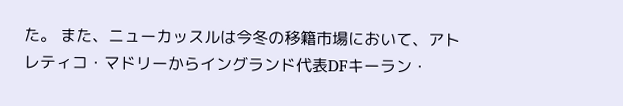た。 また、ニューカッスルは今冬の移籍市場において、アトレティコ・マドリーからイングランド代表DFキーラン・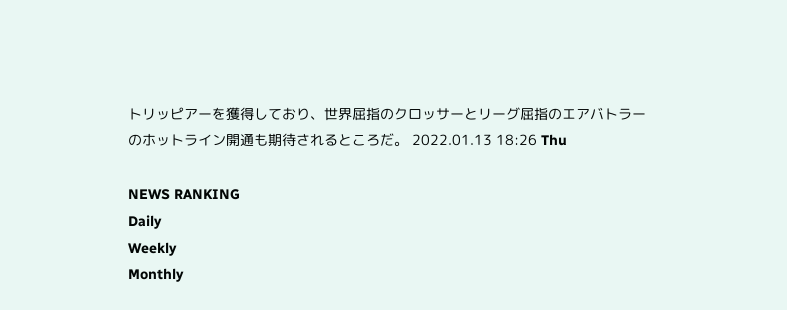トリッピアーを獲得しており、世界屈指のクロッサーとリーグ屈指のエアバトラーのホットライン開通も期待されるところだ。 2022.01.13 18:26 Thu

NEWS RANKING
Daily
Weekly
Monthly